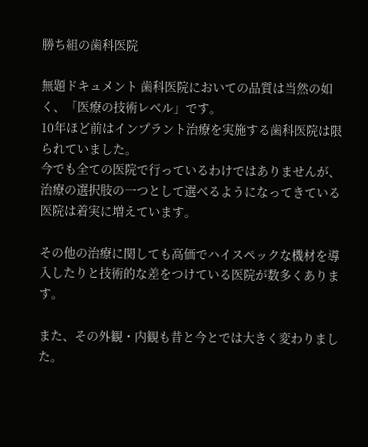勝ち組の歯科医院

無題ドキュメント 歯科医院においての品質は当然の如く、「医療の技術レベル」です。
10年ほど前はインプラント治療を実施する歯科医院は限られていました。
今でも全ての医院で行っているわけではありませんが、治療の選択肢の一つとして選べるようになってきている医院は着実に増えています。

その他の治療に関しても高価でハイスペックな機材を導入したりと技術的な差をつけている医院が数多くあります。

また、その外観・内観も昔と今とでは大きく変わりました。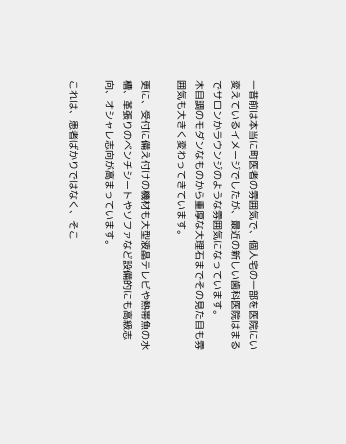一昔前は本当に町医者の雰囲気で、個人宅の一部を医院にい変えているイメージでしたが、最近の新しい歯科医院はまるでサロンかラウンジのような雰囲気になっています。
木目調のモダンなものから重厚な大理石までその見た目も雰囲気も大きく変わってきています。

更に、受付に備え付けの機材も大型液晶テレビや熱帯魚の水槽、革張りのベンチシートやソファなど設備的にも高級志向、オシャレ志向が高まっています。

これは、患者ばかりではなく、そこ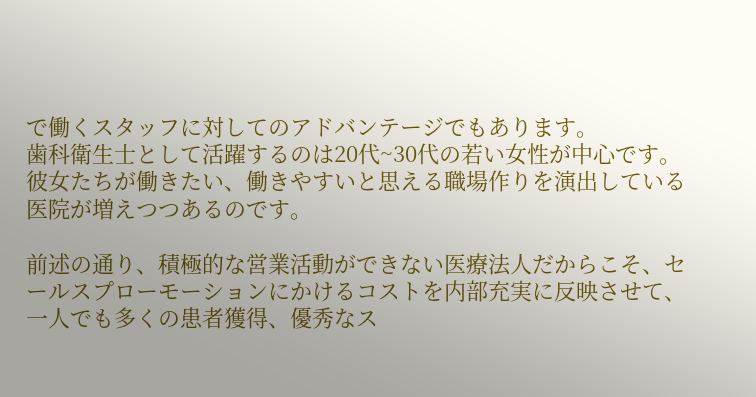で働くスタッフに対してのアドバンテージでもあります。
歯科衛生士として活躍するのは20代~30代の若い女性が中心です。
彼女たちが働きたい、働きやすいと思える職場作りを演出している医院が増えつつあるのです。

前述の通り、積極的な営業活動ができない医療法人だからこそ、セールスプローモーションにかけるコストを内部充実に反映させて、一人でも多くの患者獲得、優秀なス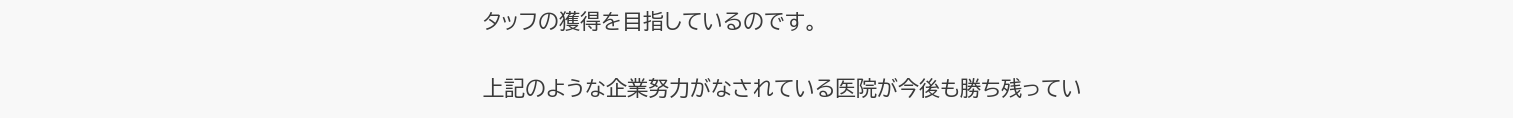タッフの獲得を目指しているのです。

上記のような企業努力がなされている医院が今後も勝ち残ってい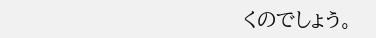くのでしょう。